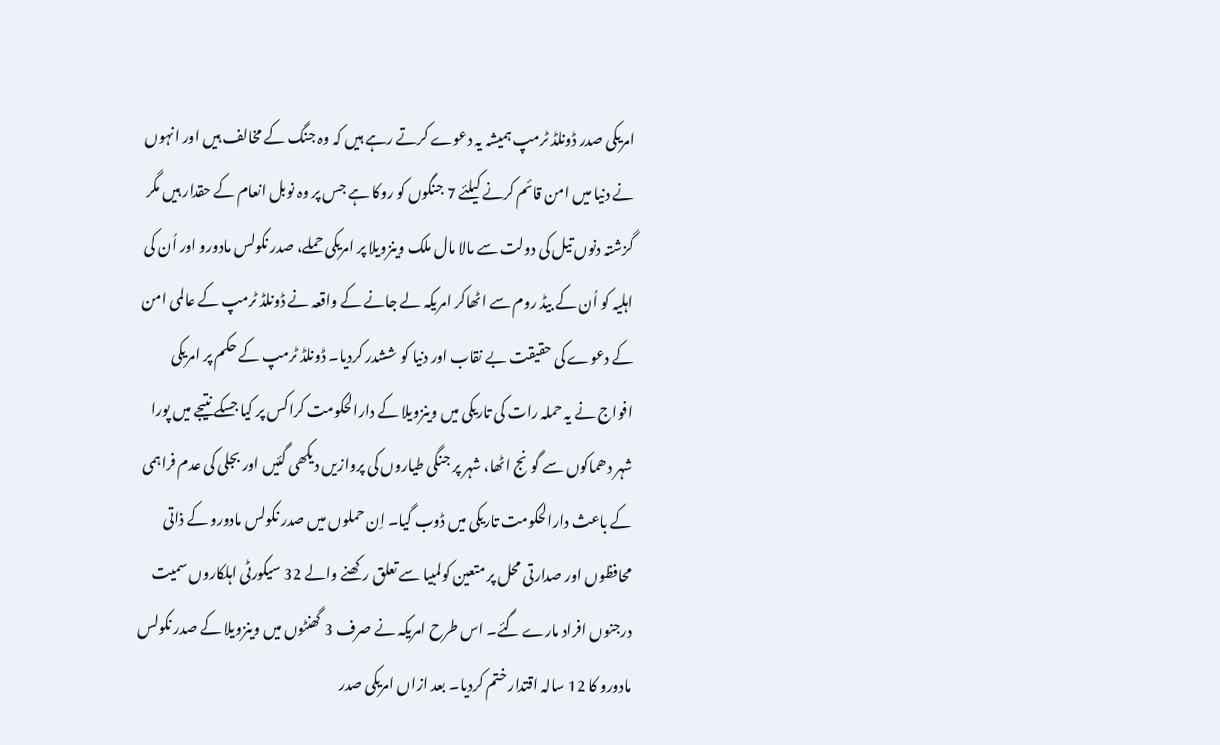امریکی صدر ڈونلڈ ٹرمپ ہمیشہ یہ دعوے کرتے رہے ہیں کہ وہ جنگ کے مخالف ہیں اور انہوں نے دنیا میں امن قائم کرنے کیلئے 7 جنگوں کو روکا ہے جس پر وہ نوبل انعام کے حقدار ہیں مگر گزشتہ دنوں تیل کی دولت سے مالا مال ملک وینزویلا پر امریکی حملے، صدر نکولس مادورو اور اُن کی اہلیہ کو اُن کے بیڈ روم سے اٹھاکر امریکہ لے جانے کے واقعہ نے ڈونلڈ ٹرمپ کے عالمی امن کے دعوے کی حقیقت بے نقاب اور دنیا کو ششدر کردیا۔ ڈونلڈ ٹرمپ کے حکم پر امریکی افواج نے یہ حملہ رات کی تاریکی میں وینزویلا کے دارالحکومت کراکس پر کیا جسکے نتیجے میں پورا شہر دھماکوں سے گونج اٹھا، شہر پر جنگی طیاروں کی پروازیں دیکھی گئیں اور بجلی کی عدم فراہمی کے باعث دارالحکومت تاریکی میں ڈوب گیا۔ اِن حملوں میں صدر نکولس مادورو کے ذاتی محافظوں اور صدارتی محل پر متعین کولمبیا سے تعلق رکھنے والے 32 سیکورٹی اہلکاروں سمیت درجنوں افراد مارے گئے۔ اس طرح امریکہ نے صرف 3 گھنٹوں میں وینزویلا کے صدر نکولس مادورو کا 12 سالہ اقتدار ختم کردیا۔ بعد ازاں امریکی صدر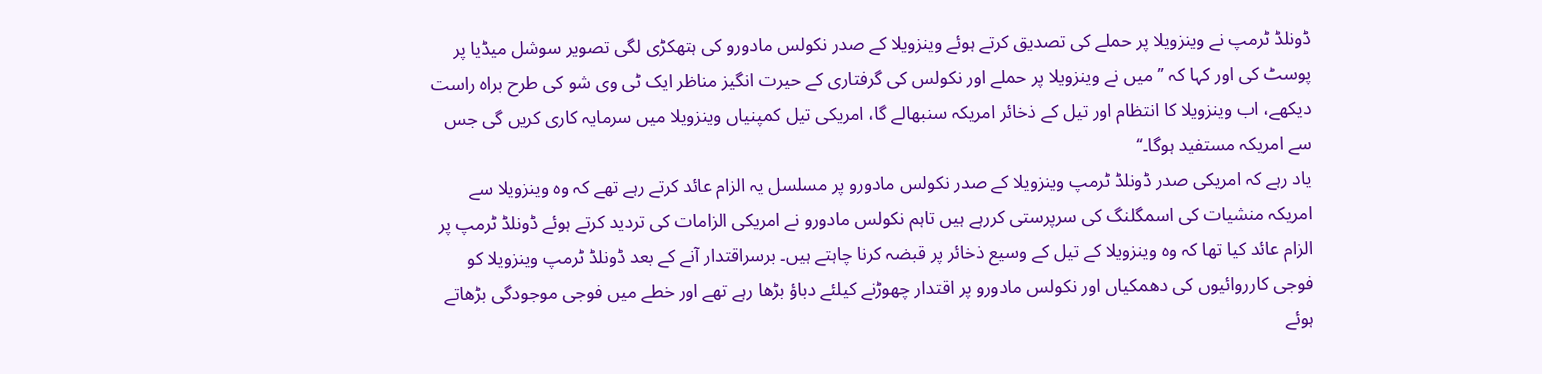ڈونلڈ ٹرمپ نے وینزویلا پر حملے کی تصدیق کرتے ہوئے وینزویلا کے صدر نکولس مادورو کی ہتھکڑی لگی تصویر سوشل میڈیا پر پوسٹ کی اور کہا کہ ’’میں نے وینزویلا پر حملے اور نکولس کی گرفتاری کے حیرت انگیز مناظر ایک ٹی وی شو کی طرح براہ راست دیکھے، اب وینزویلا کا انتظام اور تیل کے ذخائر امریکہ سنبھالے گا، امریکی تیل کمپنیاں وینزویلا میں سرمایہ کاری کریں گی جس سے امریکہ مستفید ہوگا۔‘‘
یاد رہے کہ امریکی صدر ڈونلڈ ٹرمپ وینزویلا کے صدر نکولس مادورو پر مسلسل یہ الزام عائد کرتے رہے تھے کہ وہ وینزویلا سے امریکہ منشیات کی اسمگلنگ کی سرپرستی کررہے ہیں تاہم نکولس مادورو نے امریکی الزامات کی تردید کرتے ہوئے ڈونلڈ ٹرمپ پر الزام عائد کیا تھا کہ وہ وینزویلا کے تیل کے وسیع ذخائر پر قبضہ کرنا چاہتے ہیں۔ برسراقتدار آنے کے بعد ڈونلڈ ٹرمپ وینزویلا کو فوجی کارروائیوں کی دھمکیاں اور نکولس مادورو پر اقتدار چھوڑنے کیلئے دباؤ بڑھا رہے تھے اور خطے میں فوجی موجودگی بڑھاتے ہوئے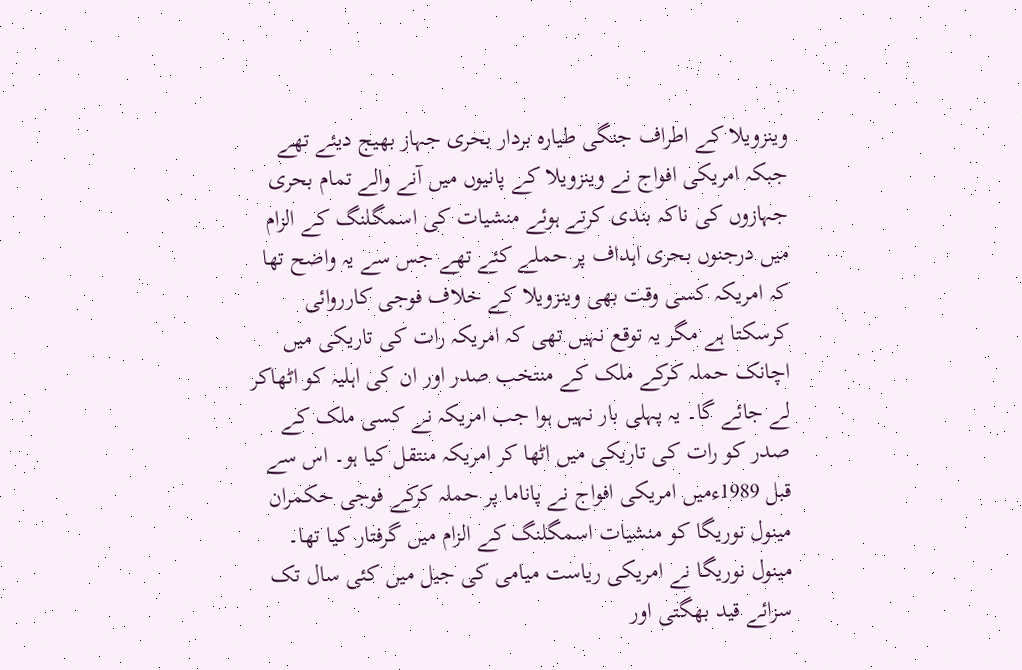وینزویلا کے اطراف جنگی طیارہ بردار بحری جہاز بھیج دیئے تھے جبکہ امریکی افواج نے وینزویلا کے پانیوں میں آنے والے تمام بحری جہازوں کی ناکہ بندی کرتے ہوئے منشیات کی اسمگلنگ کے الزام میں درجنوں بحری اہداف پر حملے کئے تھے جس سے یہ واضح تھا کہ امریکہ کسی وقت بھی وینزویلا کے خلاف فوجی کارروائی کرسکتا ہے مگر یہ توقع نہیں تھی کہ امریکہ رات کی تاریکی میں اچانک حملہ کرکے ملک کے منتخب صدر اور ان کی اہلیہ کو اٹھاکر لے جائے گا۔ یہ پہلی بار نہیں ہوا جب امریکہ نے کسی ملک کے صدر کو رات کی تاریکی میں اٹھا کر امریکہ منتقل کیا ہو۔ اس سے قبل 1989ءمیں امریکی افواج نے پاناما پر حملہ کرکے فوجی حکمران مینول نوریگا کو منشیات اسمگلنگ کے الزام میں گرفتار کیا تھا۔ مینول نوریگا نے امریکی ریاست میامی کی جیل میں کئی سال تک سزائے قید بھگتی اور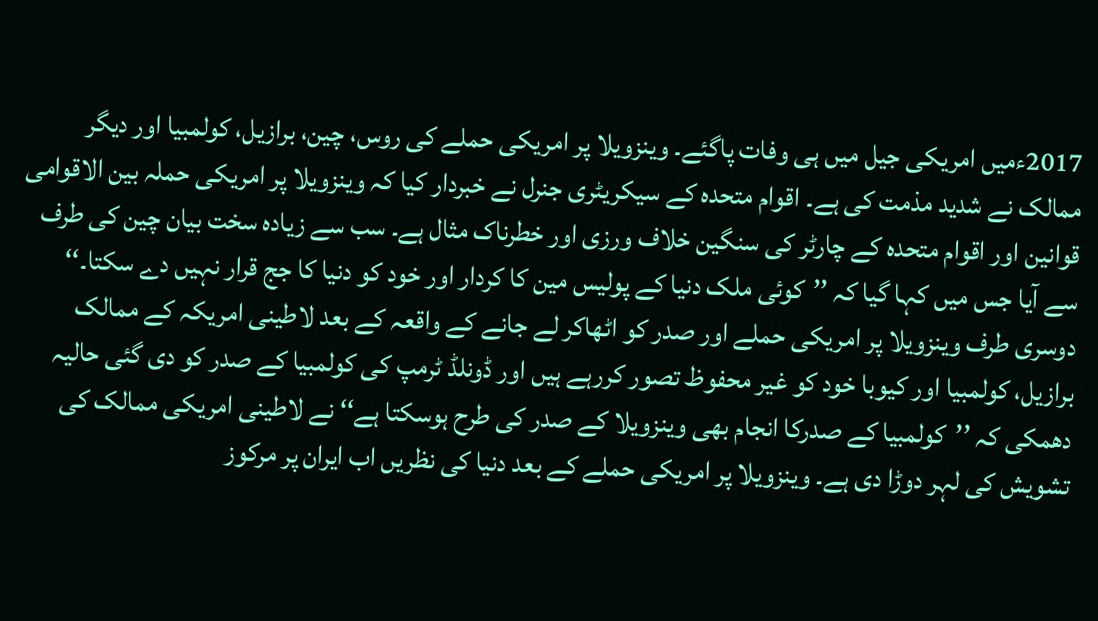2017ءمیں امریکی جیل میں ہی وفات پاگئے۔ وینزویلا پر امریکی حملے کی روس، چین، برازیل، کولمبیا اور دیگر ممالک نے شدید مذمت کی ہے۔ اقوام متحدہ کے سیکریٹری جنرل نے خبردار کیا کہ وینزویلا پر امریکی حملہ بین الاقوامی قوانین اور اقوام متحدہ کے چارٹر کی سنگین خلاف ورزی اور خطرناک مثال ہے۔ سب سے زیادہ سخت بیان چین کی طرف سے آیا جس میں کہا گیا کہ ’’کوئی ملک دنیا کے پولیس مین کا کردار اور خود کو دنیا کا جج قرار نہیں دے سکتا۔‘‘ دوسری طرف وینزویلا پر امریکی حملے اور صدر کو اٹھاکر لے جانے کے واقعہ کے بعد لاطینی امریکہ کے ممالک برازیل، کولمبیا اور کیوبا خود کو غیر محفوظ تصور کررہے ہیں اور ڈونلڈ ٹرمپ کی کولمبیا کے صدر کو دی گئی حالیہ دھمکی کہ ’’کولمبیا کے صدرکا انجام بھی وینزویلا کے صدر کی طرح ہوسکتا ہے‘‘ نے لاطینی امریکی ممالک کی تشویش کی لہر دوڑا دی ہے۔ وینزویلا پر امریکی حملے کے بعد دنیا کی نظریں اب ایران پر مرکوز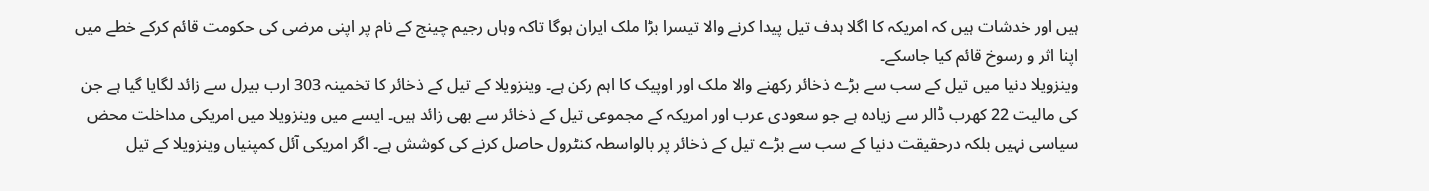ہیں اور خدشات ہیں کہ امریکہ کا اگلا ہدف تیل پیدا کرنے والا تیسرا بڑا ملک ایران ہوگا تاکہ وہاں رجیم چینج کے نام پر اپنی مرضی کی حکومت قائم کرکے خطے میں اپنا اثر و رسوخ قائم کیا جاسکے۔
وینزویلا دنیا میں تیل کے سب سے بڑے ذخائر رکھنے والا ملک اور اوپیک کا اہم رکن ہے۔ وینزویلا کے تیل کے ذخائر کا تخمینہ 303 ارب بیرل سے زائد لگایا گیا ہے جن کی مالیت 22 کھرب ڈالر سے زیادہ ہے جو سعودی عرب اور امریکہ کے مجموعی تیل کے ذخائر سے بھی زائد ہیں۔ ایسے میں وینزویلا میں امریکی مداخلت محض سیاسی نہیں بلکہ درحقیقت دنیا کے سب سے بڑے تیل کے ذخائر پر بالواسطہ کنٹرول حاصل کرنے کی کوشش ہے۔ اگر امریکی آئل کمپنیاں وینزویلا کے تیل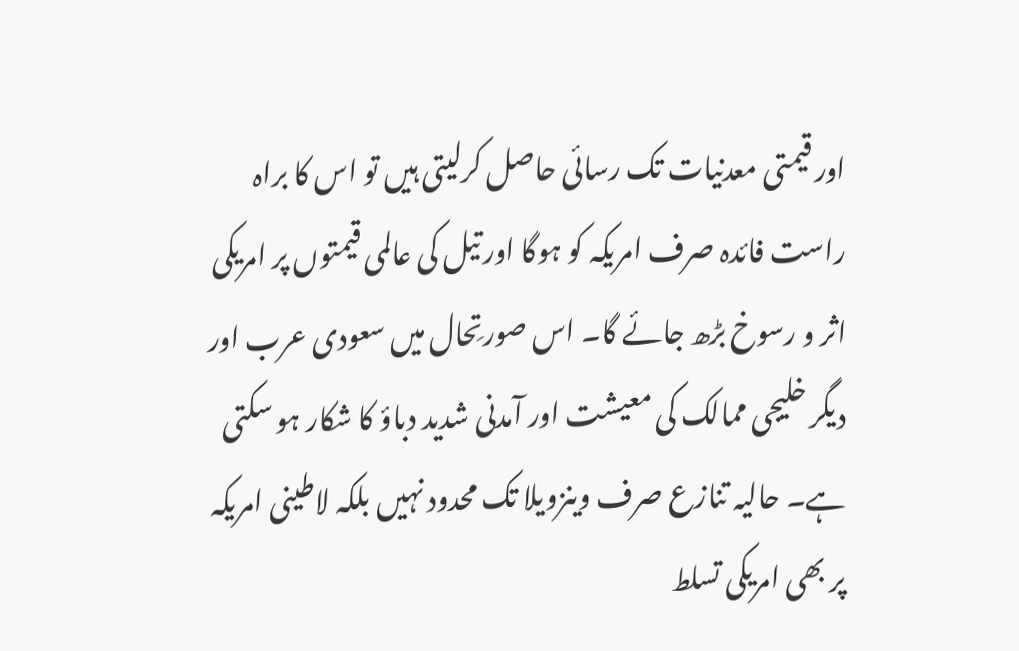اور قیمتی معدنیات تک رسائی حاصل کرلیتی ہیں تو اس کا براہ راست فائدہ صرف امریکہ کو ہوگا اور تیل کی عالمی قیمتوں پر امریکی اثر و رسوخ بڑھ جائے گا۔ اس صورتِحال میں سعودی عرب اور دیگر خلیجی ممالک کی معیشت اور آمدنی شدید دباؤ کا شکار ہو سکتی ہے۔ حالیہ تنازع صرف وینزویلا تک محدود نہیں بلکہ لاطینی امریکہ پر بھی امریکی تسلط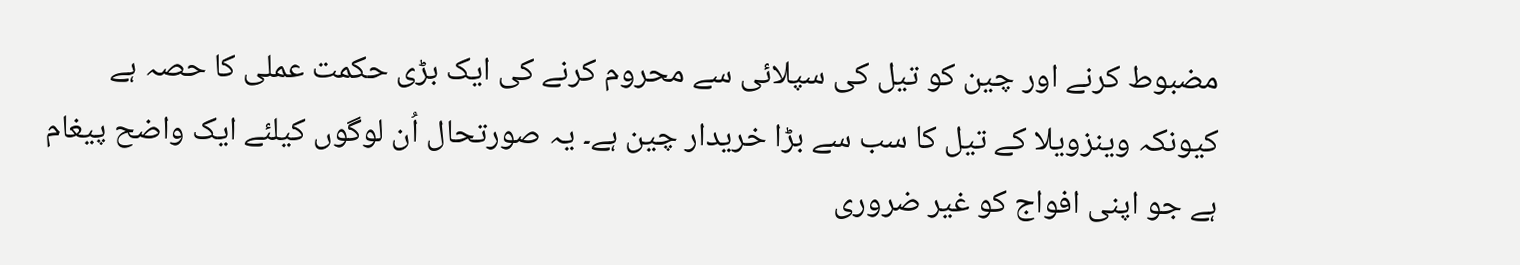مضبوط کرنے اور چین کو تیل کی سپلائی سے محروم کرنے کی ایک بڑی حکمت عملی کا حصہ ہے کیونکہ وینزویلا کے تیل کا سب سے بڑا خریدار چین ہے۔ یہ صورتحال اُن لوگوں کیلئے ایک واضح پیغام ہے جو اپنی افواج کو غیر ضروری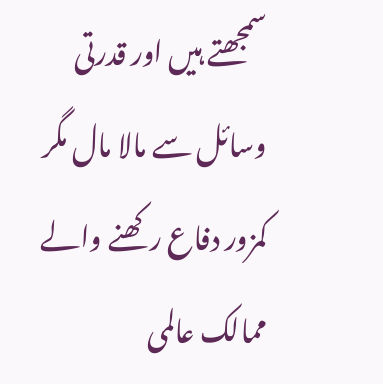سمجھتے ہیں اور قدرتی وسائل سے مالا مال مگر کمزور دفاع رکھنے والے ممالک عالمی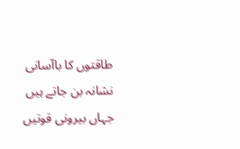طاقتوں کا باآسانی نشانہ بن جاتے ہیں جہاں بیرونی قوتیں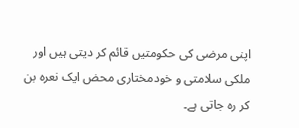اپنی مرضی کی حکومتیں قائم کر دیتی ہیں اور ملکی سلامتی و خودمختاری محض ایک نعرہ بن کر رہ جاتی ہے۔